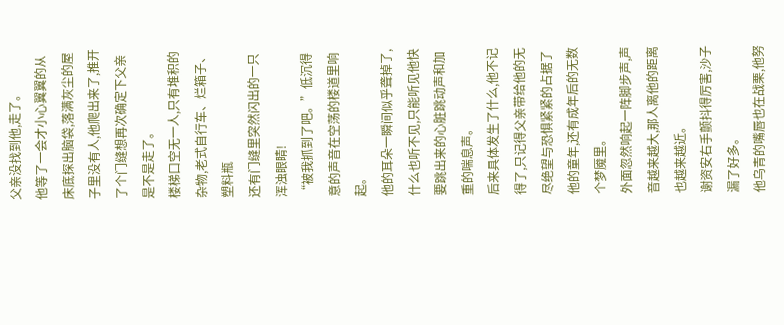父亲没找到他,走了。
他等了一会才小心翼翼的从床底探出脑袋,落满灰尘的屋子里没有人,他爬出来了,推开了个门缝想再次确定下父亲是不是走了。
楼梯口空无一人,只有堆积的杂物,老式自行车、烂箱子、塑料瓶
还有门缝里突然闪出的一只浑浊眼睛!
“被我抓到了吧。”低沉得意的声音在空荡的楼道里响起。
他的耳朵一瞬间似乎聋掉了,什么也听不见,只能听见他快要跳出来的心脏跳动声和加重的喘息声。
后来具体发生了什么,他不记得了,只记得父亲带给他的无尽绝望与恐惧紧紧的占据了他的童年,还有成年后的无数个梦魇里。
外面忽然响起一阵脚步声,声音越来越大,那人离他的距离也越来越近。
谢资安右手颤抖得厉害,沙子漏了好多。
他乌青的嘴唇也在战栗,他努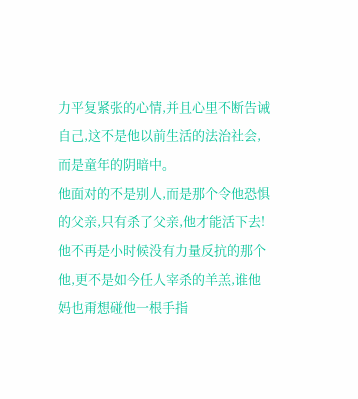力平复紧张的心情,并且心里不断告诫自己,这不是他以前生活的法治社会,而是童年的阴暗中。
他面对的不是别人,而是那个令他恐惧的父亲,只有杀了父亲,他才能活下去!
他不再是小时候没有力量反抗的那个他,更不是如今任人宰杀的羊羔,谁他妈也甭想碰他一根手指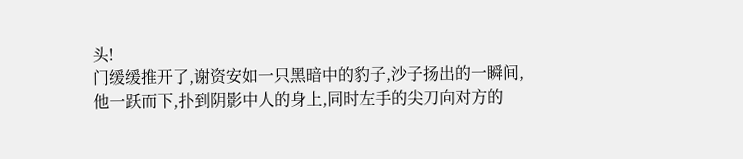头!
门缓缓推开了,谢资安如一只黑暗中的豹子,沙子扬出的一瞬间,他一跃而下,扑到阴影中人的身上,同时左手的尖刀向对方的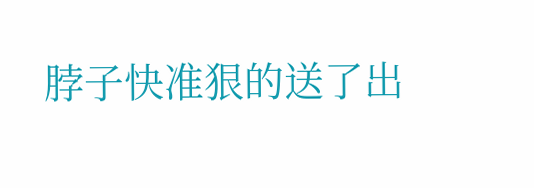脖子快准狠的送了出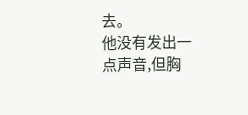去。
他没有发出一点声音,但胸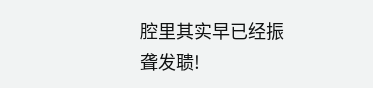腔里其实早已经振聋发聩!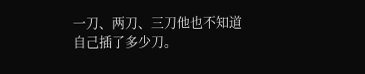一刀、两刀、三刀他也不知道自己插了多少刀。